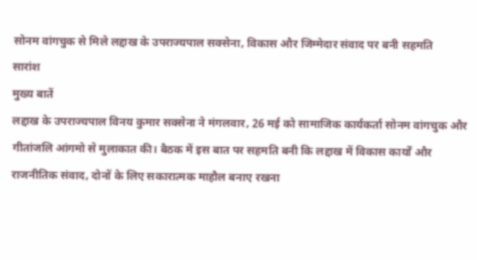सोनम वांगचुक से मिले लद्दाख के उपराज्यपाल सक्सेना, विकास और जिम्मेदार संवाद पर बनी सहमति
सारांश
मुख्य बातें
लद्दाख के उपराज्यपाल विनय कुमार सक्सेना ने मंगलवार, 26 मई को सामाजिक कार्यकर्ता सोनम वांगचुक और गीतांजलि आंगमो से मुलाकात की। बैठक में इस बात पर सहमति बनी कि लद्दाख में विकास कार्यों और राजनीतिक संवाद, दोनों के लिए सकारात्मक माहौल बनाए रखना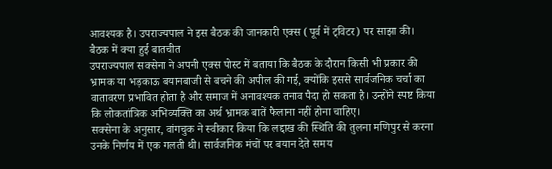आवश्यक है। उपराज्यपाल ने इस बैठक की जानकारी एक्स (पूर्व में ट्विटर) पर साझा की।
बैठक में क्या हुई बातचीत
उपराज्यपाल सक्सेना ने अपनी एक्स पोस्ट में बताया कि बैठक के दौरान किसी भी प्रकार की भ्रामक या भड़काऊ बयानबाजी से बचने की अपील की गई, क्योंकि इससे सार्वजनिक चर्चा का वातावरण प्रभावित होता है और समाज में अनावश्यक तनाव पैदा हो सकता है। उन्होंने स्पष्ट किया कि लोकतांत्रिक अभिव्यक्ति का अर्थ भ्रामक बातें फैलाना नहीं होना चाहिए।
सक्सेना के अनुसार, वांगचुक ने स्वीकार किया कि लद्दाख की स्थिति की तुलना मणिपुर से करना उनके निर्णय में एक गलती थी। सार्वजनिक मंचों पर बयान देते समय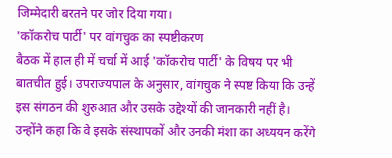जिम्मेदारी बरतने पर जोर दिया गया।
'कॉकरोच पार्टी' पर वांगचुक का स्पष्टीकरण
बैठक में हाल ही में चर्चा में आई 'कॉकरोच पार्टी' के विषय पर भी बातचीत हुई। उपराज्यपाल के अनुसार, वांगचुक ने स्पष्ट किया कि उन्हें इस संगठन की शुरुआत और उसके उद्देश्यों की जानकारी नहीं है। उन्होंने कहा कि वे इसके संस्थापकों और उनकी मंशा का अध्ययन करेंगे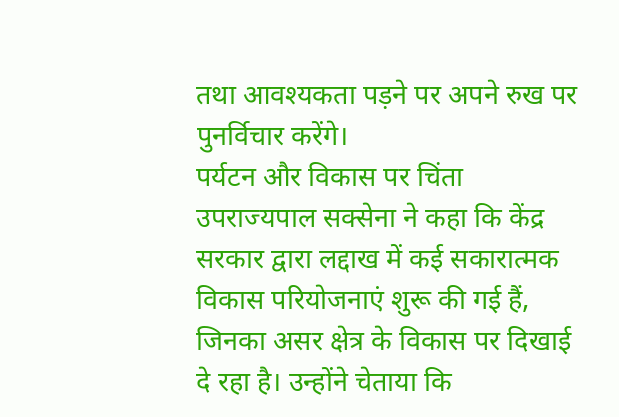तथा आवश्यकता पड़ने पर अपने रुख पर पुनर्विचार करेंगे।
पर्यटन और विकास पर चिंता
उपराज्यपाल सक्सेना ने कहा कि केंद्र सरकार द्वारा लद्दाख में कई सकारात्मक विकास परियोजनाएं शुरू की गई हैं, जिनका असर क्षेत्र के विकास पर दिखाई दे रहा है। उन्होंने चेताया कि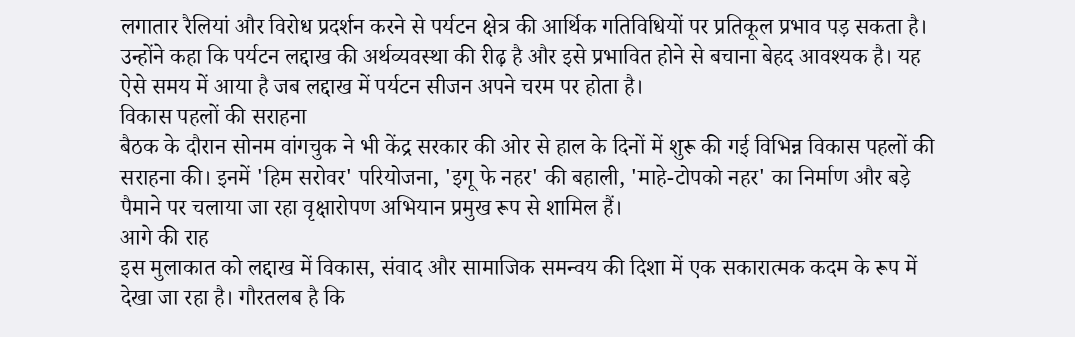लगातार रैलियां और विरोध प्रदर्शन करने से पर्यटन क्षेत्र की आर्थिक गतिविधियों पर प्रतिकूल प्रभाव पड़ सकता है।
उन्होंने कहा कि पर्यटन लद्दाख की अर्थव्यवस्था की रीढ़ है और इसे प्रभावित होने से बचाना बेहद आवश्यक है। यह ऐसे समय में आया है जब लद्दाख में पर्यटन सीजन अपने चरम पर होता है।
विकास पहलों की सराहना
बैठक के दौरान सोनम वांगचुक ने भी केंद्र सरकार की ओर से हाल के दिनों में शुरू की गई विभिन्न विकास पहलों की सराहना की। इनमें 'हिम सरोवर' परियोजना, 'इगू फे नहर' की बहाली, 'माहे-टोपको नहर' का निर्माण और बड़े पैमाने पर चलाया जा रहा वृक्षारोपण अभियान प्रमुख रूप से शामिल हैं।
आगे की राह
इस मुलाकात को लद्दाख में विकास, संवाद और सामाजिक समन्वय की दिशा में एक सकारात्मक कदम के रूप में देखा जा रहा है। गौरतलब है कि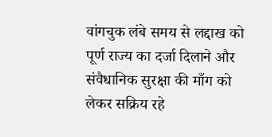वांगचुक लंबे समय से लद्दाख को पूर्ण राज्य का दर्जा दिलाने और संवैधानिक सुरक्षा की माँग को लेकर सक्रिय रहे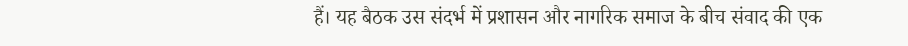हैं। यह बैठक उस संदर्भ में प्रशासन और नागरिक समाज के बीच संवाद की एक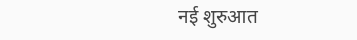नई शुरुआत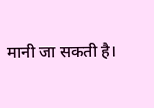मानी जा सकती है।